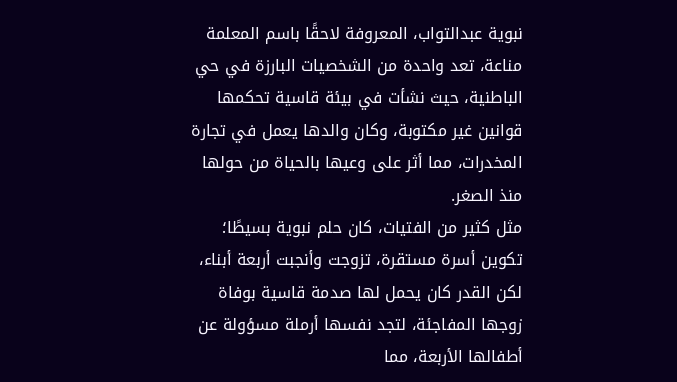نبوية عبدالتواب، المعروفة لاحقًا باسم المعلمة مناعة، تعد واحدة من الشخصيات البارزة في حي الباطنية، حيث نشأت في بيئة قاسية تحكمها قوانين غير مكتوبة، وكان والدها يعمل في تجارة المخدرات، مما أثر على وعيها بالحياة من حولها منذ الصغر.
مثل كثير من الفتيات، كان حلم نبوية بسيطًا؛ تكوين أسرة مستقرة، تزوجت وأنجبت أربعة أبناء، لكن القدر كان يحمل لها صدمة قاسية بوفاة زوجها المفاجئة، لتجد نفسها أرملة مسؤولة عن أطفالها الأربعة، مما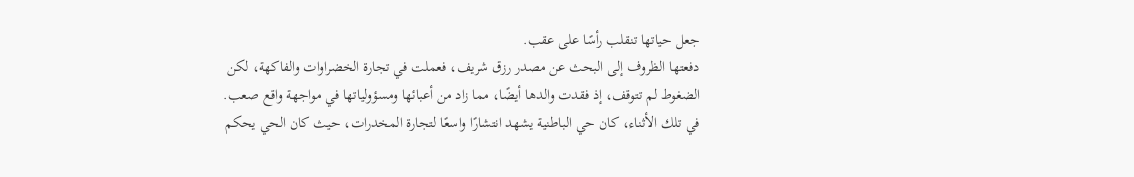جعل حياتها تنقلب رأسًا على عقب.
دفعتها الظروف إلى البحث عن مصدر رزق شريف، فعملت في تجارة الخضراوات والفاكهة، لكن الضغوط لم تتوقف، إذ فقدت والدها أيضًا، مما زاد من أعبائها ومسؤولياتها في مواجهة واقع صعب.
في تلك الأثناء، كان حي الباطنية يشهد انتشارًا واسعًا لتجارة المخدرات، حيث كان الحي يحكم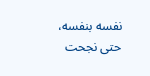نفسه بنفسه، حتى نجحت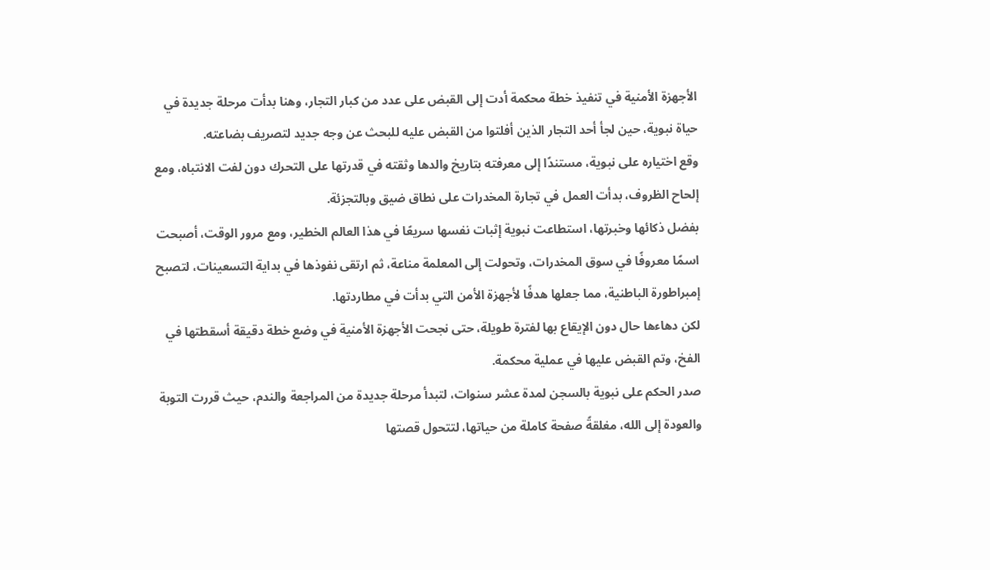الأجهزة الأمنية في تنفيذ خطة محكمة أدت إلى القبض على عدد من كبار التجار، وهنا بدأت مرحلة جديدة في حياة نبوية، حين لجأ أحد التجار الذين أفلتوا من القبض عليه للبحث عن وجه جديد لتصريف بضاعته.
وقع اختياره على نبوية، مستندًا إلى معرفته بتاريخ والدها وثقته في قدرتها على التحرك دون لفت الانتباه، ومع إلحاح الظروف، بدأت العمل في تجارة المخدرات على نطاق ضيق وبالتجزئة.
بفضل ذكائها وخبرتها، استطاعت نبوية إثبات نفسها سريعًا في هذا العالم الخطير، ومع مرور الوقت، أصبحت اسمًا معروفًا في سوق المخدرات، وتحولت إلى المعلمة مناعة، ثم ارتقى نفوذها في بداية التسعينات، لتصبح إمبراطورة الباطنية، مما جعلها هدفًا لأجهزة الأمن التي بدأت في مطاردتها.
لكن دهاءها حال دون الإيقاع بها لفترة طويلة، حتى نجحت الأجهزة الأمنية في وضع خطة دقيقة أسقطتها في الفخ، وتم القبض عليها في عملية محكمة.
صدر الحكم على نبوية بالسجن لمدة عشر سنوات، لتبدأ مرحلة جديدة من المراجعة والندم، حيث قررت التوبة والعودة إلى الله، مغلقةً صفحة كاملة من حياتها، لتتحول قصتها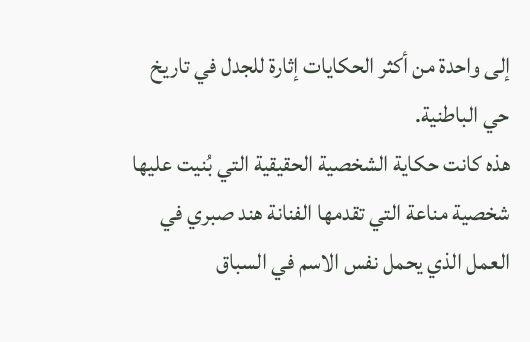إلى واحدة من أكثر الحكايات إثارة للجدل في تاريخ حي الباطنية.
هذه كانت حكاية الشخصية الحقيقية التي بُنيت عليها شخصية مناعة التي تقدمها الفنانة هند صبري في العمل الذي يحمل نفس الاسم في السباق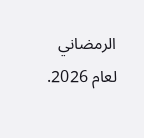الرمضاني لعام 2026.